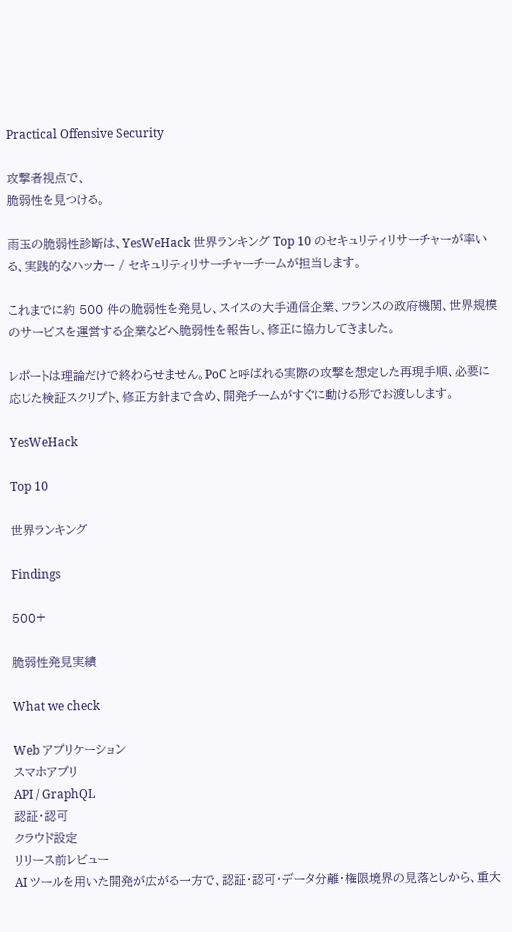Practical Offensive Security

攻撃者視点で、
脆弱性を見つける。

雨玉の脆弱性診断は、YesWeHack 世界ランキング Top 10 のセキュリティリサーチャーが率いる、実践的なハッカー / セキュリティリサーチャーチームが担当します。

これまでに約 500 件の脆弱性を発見し、スイスの大手通信企業、フランスの政府機関、世界規模のサービスを運営する企業などへ脆弱性を報告し、修正に協力してきました。

レポートは理論だけで終わらせません。PoC と呼ばれる実際の攻撃を想定した再現手順、必要に応じた検証スクリプト、修正方針まで含め、開発チームがすぐに動ける形でお渡しします。

YesWeHack

Top 10

世界ランキング

Findings

500+

脆弱性発見実績

What we check

Web アプリケーション
スマホアプリ
API / GraphQL
認証・認可
クラウド設定
リリース前レビュー
AI ツールを用いた開発が広がる一方で、認証・認可・データ分離・権限境界の見落としから、重大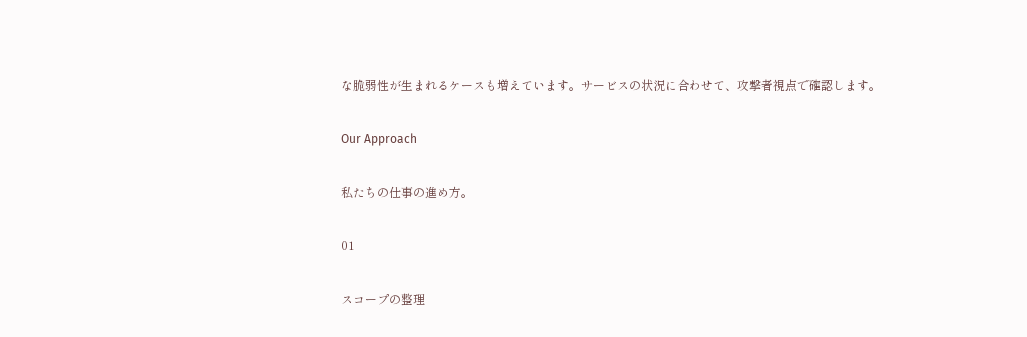な脆弱性が生まれるケースも増えています。サービスの状況に合わせて、攻撃者視点で確認します。

Our Approach

私たちの仕事の進め方。

01

スコープの整理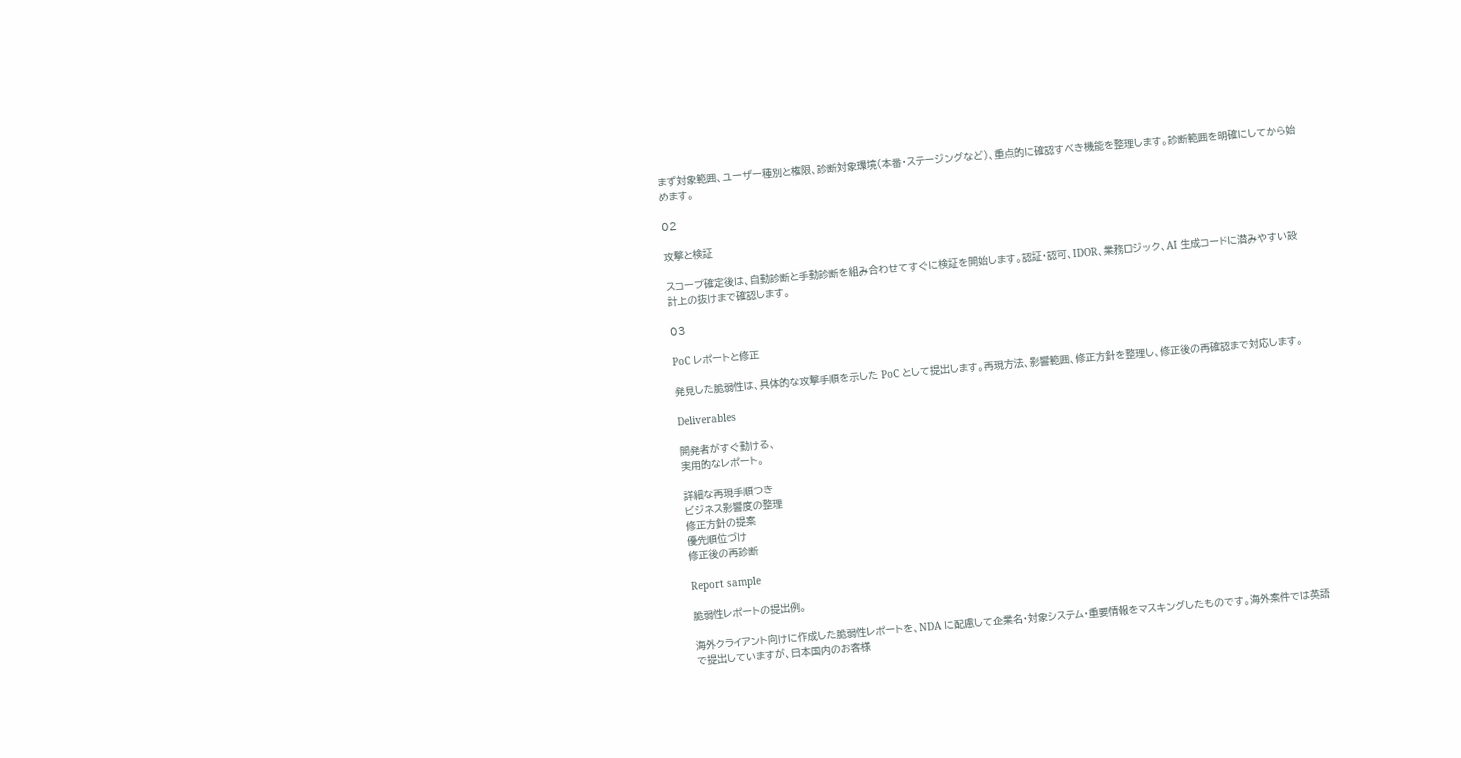まず対象範囲、ユーザー種別と権限、診断対象環境(本番・ステージングなど)、重点的に確認すべき機能を整理します。診断範囲を明確にしてから始めます。

02

攻撃と検証

スコープ確定後は、自動診断と手動診断を組み合わせてすぐに検証を開始します。認証・認可、IDOR、業務ロジック、AI 生成コードに潜みやすい設計上の抜けまで確認します。

03

PoC レポートと修正

発見した脆弱性は、具体的な攻撃手順を示した PoC として提出します。再現方法、影響範囲、修正方針を整理し、修正後の再確認まで対応します。

Deliverables

開発者がすぐ動ける、
実用的なレポート。

詳細な再現手順つき
ビジネス影響度の整理
修正方針の提案
優先順位づけ
修正後の再診断

Report sample

脆弱性レポートの提出例。

海外クライアント向けに作成した脆弱性レポートを、NDA に配慮して企業名・対象システム・重要情報をマスキングしたものです。海外案件では英語で提出していますが、日本国内のお客様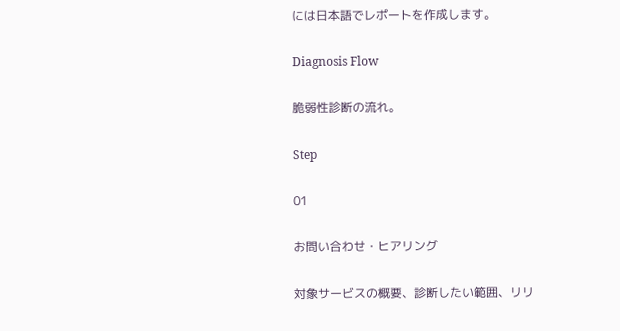には日本語でレポートを作成します。

Diagnosis Flow

脆弱性診断の流れ。

Step

01

お問い合わせ・ヒアリング

対象サービスの概要、診断したい範囲、リリ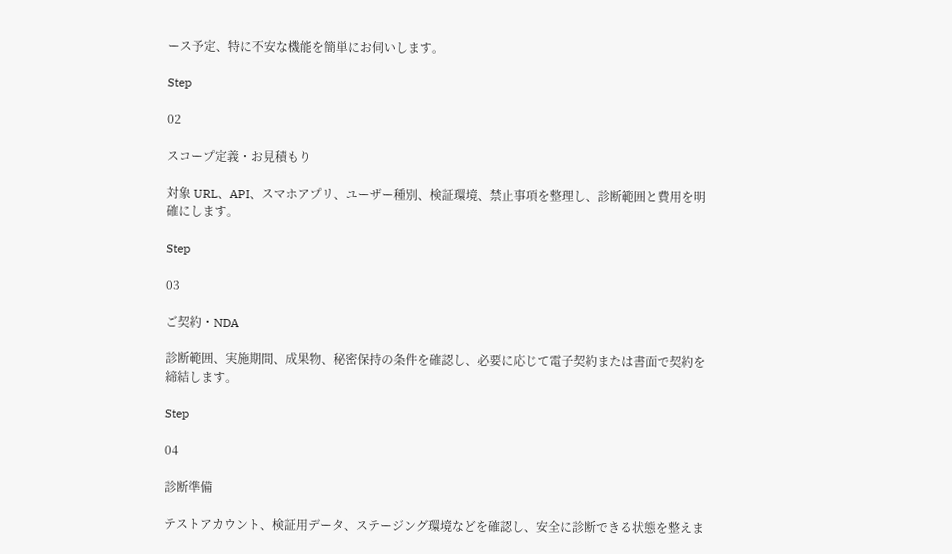ース予定、特に不安な機能を簡単にお伺いします。

Step

02

スコープ定義・お見積もり

対象 URL、API、スマホアプリ、ユーザー種別、検証環境、禁止事項を整理し、診断範囲と費用を明確にします。

Step

03

ご契約・NDA

診断範囲、実施期間、成果物、秘密保持の条件を確認し、必要に応じて電子契約または書面で契約を締結します。

Step

04

診断準備

テストアカウント、検証用データ、ステージング環境などを確認し、安全に診断できる状態を整えま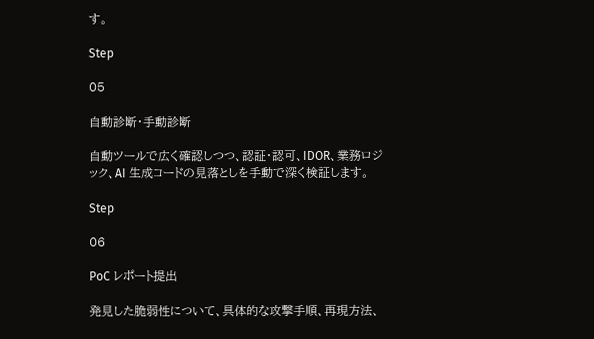す。

Step

05

自動診断・手動診断

自動ツールで広く確認しつつ、認証・認可、IDOR、業務ロジック、AI 生成コードの見落としを手動で深く検証します。

Step

06

PoC レポート提出

発見した脆弱性について、具体的な攻撃手順、再現方法、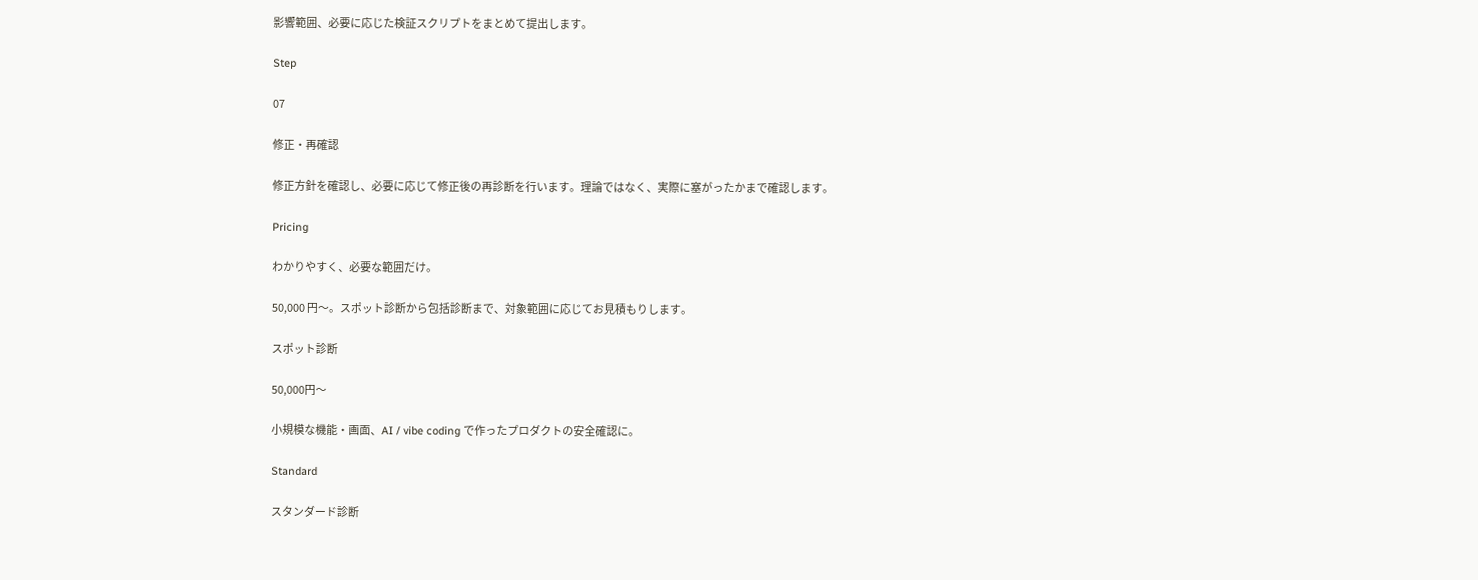影響範囲、必要に応じた検証スクリプトをまとめて提出します。

Step

07

修正・再確認

修正方針を確認し、必要に応じて修正後の再診断を行います。理論ではなく、実際に塞がったかまで確認します。

Pricing

わかりやすく、必要な範囲だけ。

50,000 円〜。スポット診断から包括診断まで、対象範囲に応じてお見積もりします。

スポット診断

50,000円〜

小規模な機能・画面、AI / vibe coding で作ったプロダクトの安全確認に。

Standard

スタンダード診断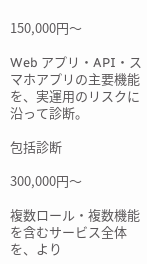150,000円〜

Web アプリ・API・スマホアプリの主要機能を、実運用のリスクに沿って診断。

包括診断

300,000円〜

複数ロール・複数機能を含むサービス全体を、より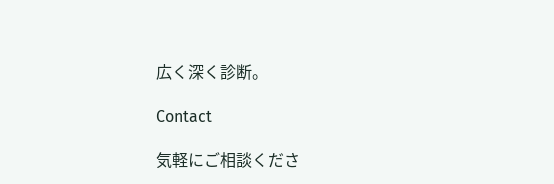広く深く診断。

Contact

気軽にご相談くださ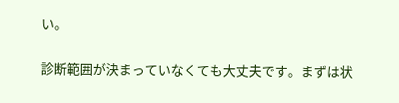い。

診断範囲が決まっていなくても大丈夫です。まずは状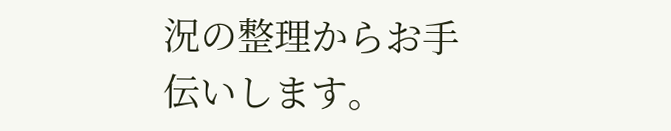況の整理からお手伝いします。